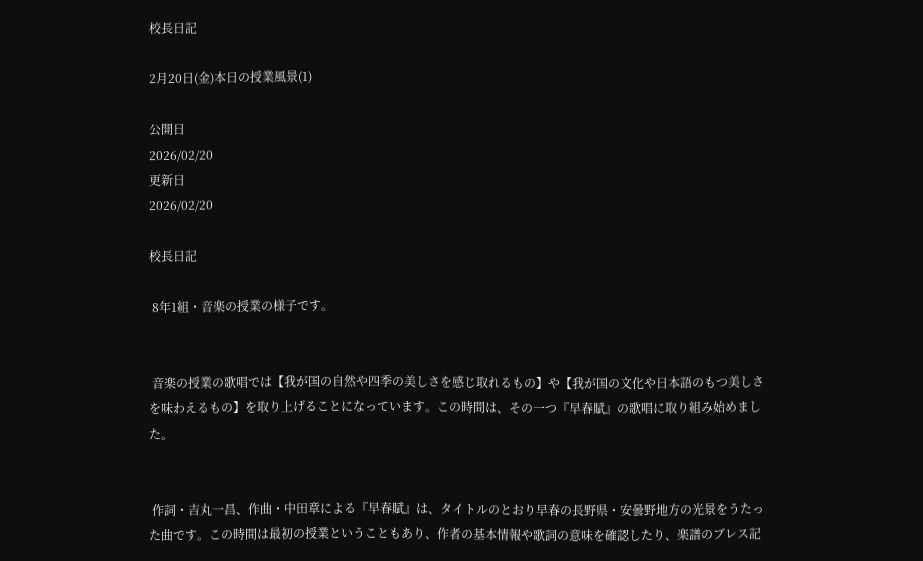校長日記

2月20日(金)本日の授業風景(1)

公開日
2026/02/20
更新日
2026/02/20

校長日記

 8年1組・音楽の授業の様子です。


 音楽の授業の歌唱では【我が国の自然や四季の美しさを感じ取れるもの】や【我が国の文化や日本語のもつ美しさを味わえるもの】を取り上げることになっています。この時間は、その一つ『早春賦』の歌唱に取り組み始めました。


 作詞・吉丸一昌、作曲・中田章による『早春賦』は、タイトルのとおり早春の長野県・安曇野地方の光景をうたった曲です。この時間は最初の授業ということもあり、作者の基本情報や歌詞の意味を確認したり、楽譜のブレス記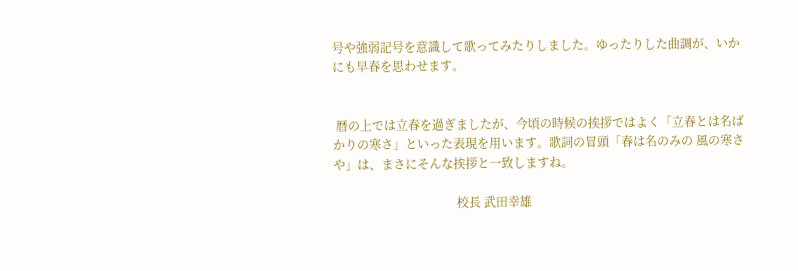号や強弱記号を意識して歌ってみたりしました。ゆったりした曲調が、いかにも早春を思わせます。


 暦の上では立春を過ぎましたが、今頃の時候の挨拶ではよく「立春とは名ばかりの寒さ」といった表現を用います。歌詞の冒頭「春は名のみの 風の寒さや」は、まさにそんな挨拶と一致しますね。

                                         校長 武田幸雄